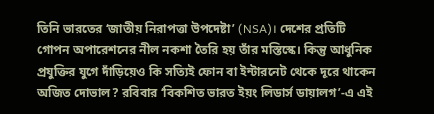তিনি ভারতের ‘জাতীয় নিরাপত্তা উপদেষ্টা’ (NSA)। দেশের প্রতিটি গোপন অপারেশনের নীল নকশা তৈরি হয় তাঁর মস্তিস্কে। কিন্তু আধুনিক প্রযুক্তির যুগে দাঁড়িয়েও কি সত্যিই ফোন বা ইন্টারনেট থেকে দূরে থাকেন অজিত দোভাল? রবিবার ‘বিকশিত ভারত ইয়ং লিডার্স ডায়ালগ’-এ এই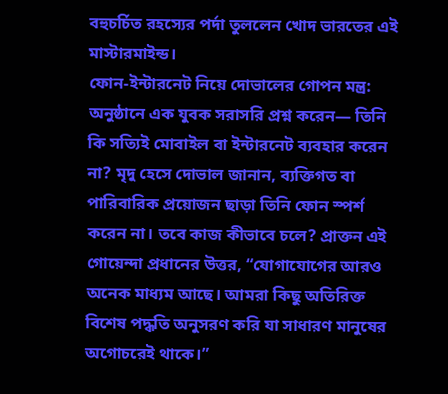বহুচর্চিত রহস্যের পর্দা তুললেন খোদ ভারতের এই মাস্টারমাইন্ড।
ফোন-ইন্টারনেট নিয়ে দোভালের গোপন মন্ত্র: অনুষ্ঠানে এক যুবক সরাসরি প্রশ্ন করেন— তিনি কি সত্যিই মোবাইল বা ইন্টারনেট ব্যবহার করেন না? মৃদু হেসে দোভাল জানান, ব্যক্তিগত বা পারিবারিক প্রয়োজন ছাড়া তিনি ফোন স্পর্শ করেন না। তবে কাজ কীভাবে চলে? প্রাক্তন এই গোয়েন্দা প্রধানের উত্তর, “যোগাযোগের আরও অনেক মাধ্যম আছে। আমরা কিছু অতিরিক্ত বিশেষ পদ্ধতি অনুসরণ করি যা সাধারণ মানুষের অগোচরেই থাকে।”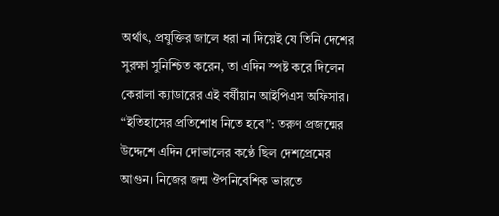অর্থাৎ, প্রযুক্তির জালে ধরা না দিয়েই যে তিনি দেশের সুরক্ষা সুনিশ্চিত করেন, তা এদিন স্পষ্ট করে দিলেন কেরালা ক্যাডারের এই বর্ষীয়ান আইপিএস অফিসার।
“ইতিহাসের প্রতিশোধ নিতে হবে”: তরুণ প্রজন্মের উদ্দেশে এদিন দোভালের কণ্ঠে ছিল দেশপ্রেমের আগুন। নিজের জন্ম ঔপনিবেশিক ভারতে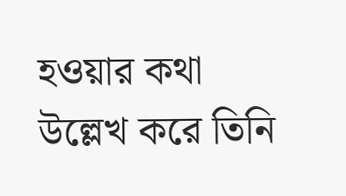হওয়ার কথা উল্লেখ করে তিনি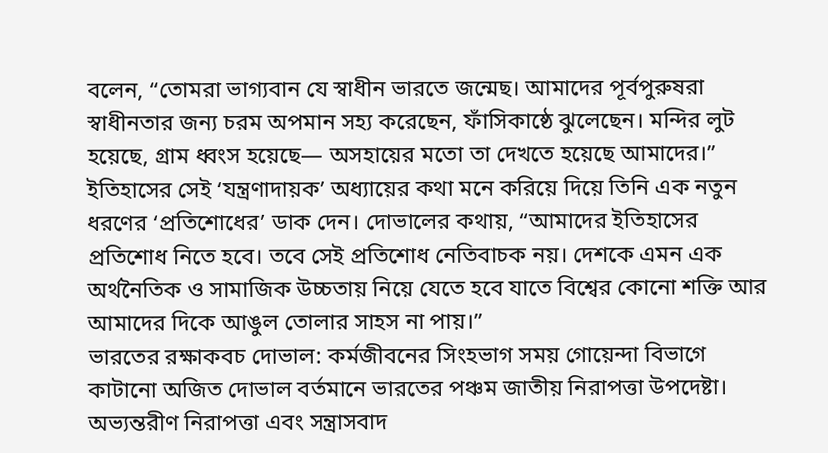বলেন, “তোমরা ভাগ্যবান যে স্বাধীন ভারতে জন্মেছ। আমাদের পূর্বপুরুষরা স্বাধীনতার জন্য চরম অপমান সহ্য করেছেন, ফাঁসিকাষ্ঠে ঝুলেছেন। মন্দির লুট হয়েছে, গ্রাম ধ্বংস হয়েছে— অসহায়ের মতো তা দেখতে হয়েছে আমাদের।”
ইতিহাসের সেই ‘যন্ত্রণাদায়ক’ অধ্যায়ের কথা মনে করিয়ে দিয়ে তিনি এক নতুন ধরণের ‘প্রতিশোধের’ ডাক দেন। দোভালের কথায়, “আমাদের ইতিহাসের প্রতিশোধ নিতে হবে। তবে সেই প্রতিশোধ নেতিবাচক নয়। দেশকে এমন এক অর্থনৈতিক ও সামাজিক উচ্চতায় নিয়ে যেতে হবে যাতে বিশ্বের কোনো শক্তি আর আমাদের দিকে আঙুল তোলার সাহস না পায়।”
ভারতের রক্ষাকবচ দোভাল: কর্মজীবনের সিংহভাগ সময় গোয়েন্দা বিভাগে কাটানো অজিত দোভাল বর্তমানে ভারতের পঞ্চম জাতীয় নিরাপত্তা উপদেষ্টা। অভ্যন্তরীণ নিরাপত্তা এবং সন্ত্রাসবাদ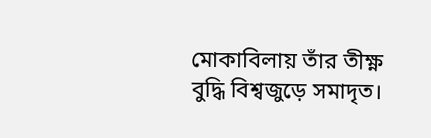মোকাবিলায় তাঁর তীক্ষ্ণ বুদ্ধি বিশ্বজুড়ে সমাদৃত।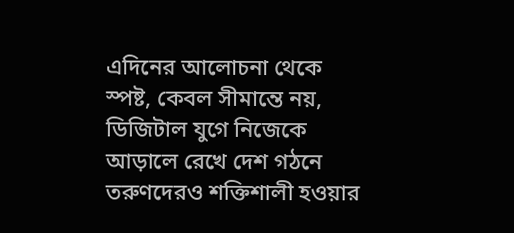এদিনের আলোচনা থেকে স্পষ্ট, কেবল সীমান্তে নয়, ডিজিটাল যুগে নিজেকে আড়ালে রেখে দেশ গঠনে তরুণদেরও শক্তিশালী হওয়ার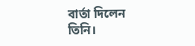বার্তা দিলেন তিনি।